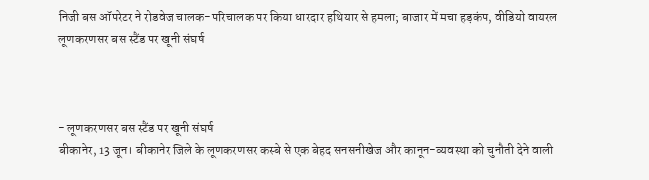निजी बस ऑपरेटर ने रोडवेज चालक-परिचालक पर किया धारदार हथियार से हमला; बाजार में मचा हड़कंप, वीडियो वायरल
लूणकरणसर बस स्टैंड पर खूनी संघर्ष



- लूणकरणसर बस स्टैंड पर खूनी संघर्ष
बीकानेर, 13 जून। बीकानेर जिले के लूणकरणसर कस्बे से एक बेहद सनसनीखेज और कानून-व्यवस्था को चुनौती देने वाली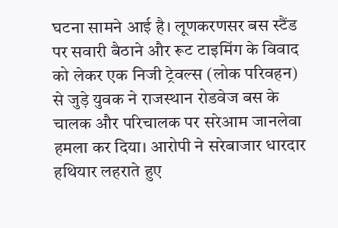घटना सामने आई है। लूणकरणसर बस स्टैंड पर सवारी बैठाने और रूट टाइमिंग के विवाद को लेकर एक निजी ट्रेवल्स (लोक परिवहन) से जुड़े युवक ने राजस्थान रोडवेज बस के चालक और परिचालक पर सरेआम जानलेवा हमला कर दिया। आरोपी ने सरेबाजार धारदार हथियार लहराते हुए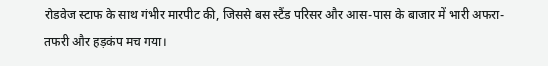रोडवेज स्टाफ के साथ गंभीर मारपीट की, जिससे बस स्टैंड परिसर और आस-पास के बाजार में भारी अफरा-तफरी और हड़कंप मच गया।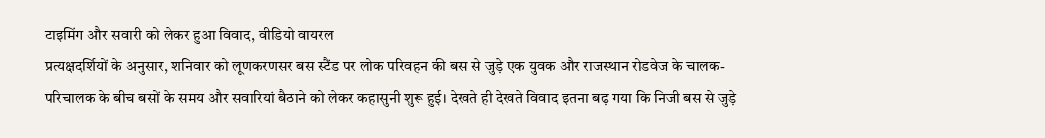टाइमिंग और सवारी को लेकर हुआ विवाद, वीडियो वायरल
प्रत्यक्षदर्शियों के अनुसार, शनिवार को लूणकरणसर बस स्टैंड पर लोक परिवहन की बस से जुड़े एक युवक और राजस्थान रोडवेज के चालक-परिचालक के बीच बसों के समय और सवारियां बैठाने को लेकर कहासुनी शुरू हुई। देखते ही देखते विवाद इतना बढ़ गया कि निजी बस से जुड़े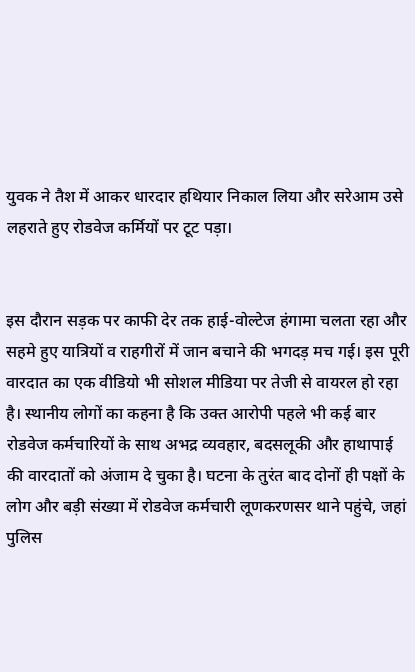युवक ने तैश में आकर धारदार हथियार निकाल लिया और सरेआम उसे लहराते हुए रोडवेज कर्मियों पर टूट पड़ा।


इस दौरान सड़क पर काफी देर तक हाई-वोल्टेज हंगामा चलता रहा और सहमे हुए यात्रियों व राहगीरों में जान बचाने की भगदड़ मच गई। इस पूरी वारदात का एक वीडियो भी सोशल मीडिया पर तेजी से वायरल हो रहा है। स्थानीय लोगों का कहना है कि उक्त आरोपी पहले भी कई बार रोडवेज कर्मचारियों के साथ अभद्र व्यवहार, बदसलूकी और हाथापाई की वारदातों को अंजाम दे चुका है। घटना के तुरंत बाद दोनों ही पक्षों के लोग और बड़ी संख्या में रोडवेज कर्मचारी लूणकरणसर थाने पहुंचे, जहां पुलिस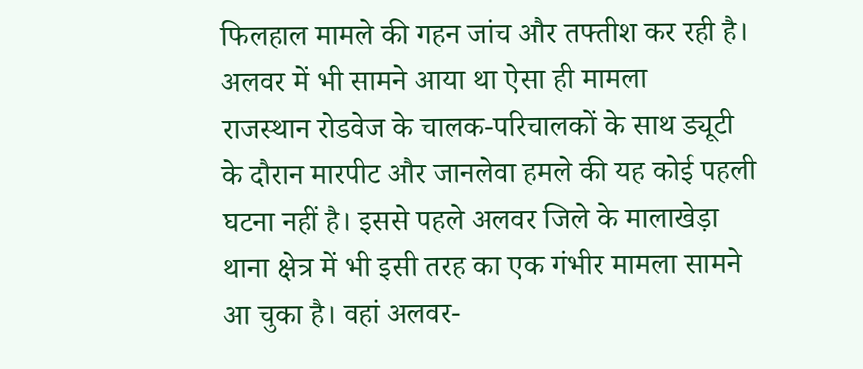फिलहाल मामले की गहन जांच और तफ्तीश कर रही है।
अलवर में भी सामने आया था ऐसा ही मामला
राजस्थान रोडवेज के चालक-परिचालकों के साथ ड्यूटी के दौरान मारपीट और जानलेवा हमले की यह कोई पहली घटना नहीं है। इससे पहले अलवर जिले के मालाखेड़ा थाना क्षेत्र में भी इसी तरह का एक गंभीर मामला सामने आ चुका है। वहां अलवर-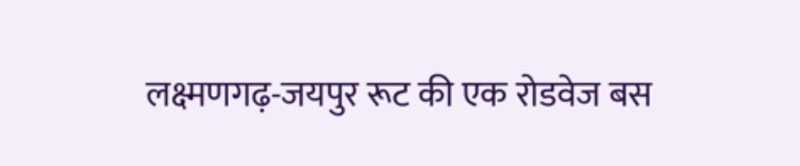लक्ष्मणगढ़-जयपुर रूट की एक रोडवेज बस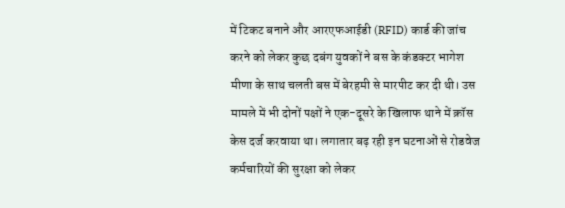में टिकट बनाने और आरएफआईडी (RFID) कार्ड की जांच करने को लेकर कुछ दबंग युवकों ने बस के कंडक्टर भागेश मीणा के साथ चलती बस में बेरहमी से मारपीट कर दी थी। उस मामले में भी दोनों पक्षों ने एक-दूसरे के खिलाफ थाने में क्रॉस केस दर्ज करवाया था। लगातार बढ़ रही इन घटनाओं से रोडवेज कर्मचारियों की सुरक्षा को लेकर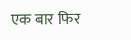एक बार फिर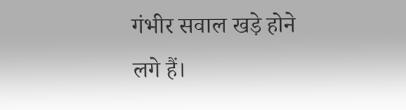गंभीर सवाल खड़े होने लगे हैं।